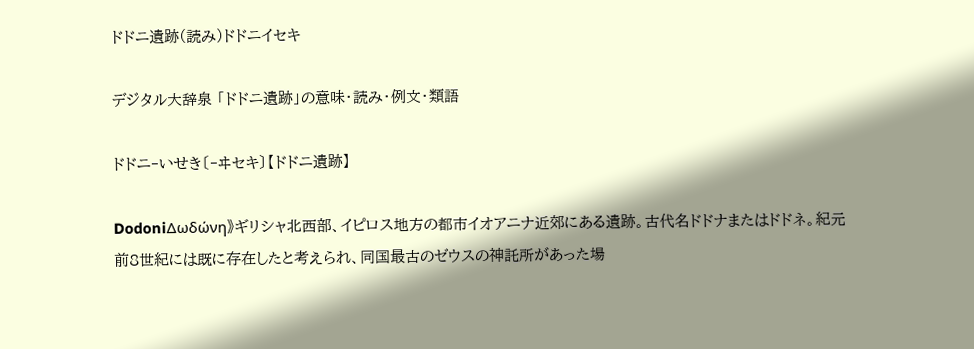ドドニ遺跡(読み)ドドニイセキ

デジタル大辞泉 「ドドニ遺跡」の意味・読み・例文・類語

ドドニ‐いせき〔‐ヰセキ〕【ドドニ遺跡】

DodoniΔωδώνη》ギリシャ北西部、イピロス地方の都市イオアニナ近郊にある遺跡。古代名ドドナまたはドドネ。紀元前8世紀には既に存在したと考えられ、同国最古のゼウスの神託所があった場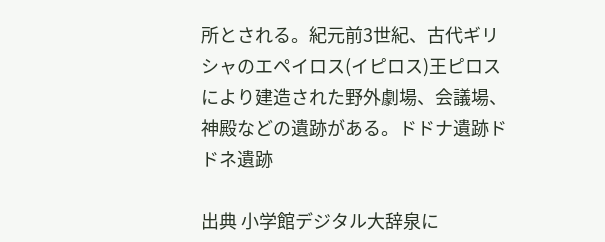所とされる。紀元前3世紀、古代ギリシャのエペイロス(イピロス)王ピロスにより建造された野外劇場、会議場、神殿などの遺跡がある。ドドナ遺跡ドドネ遺跡

出典 小学館デジタル大辞泉に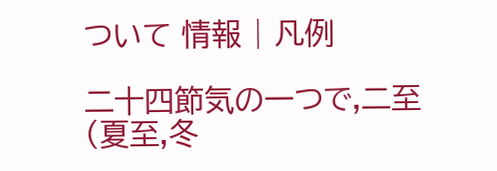ついて 情報 | 凡例

二十四節気の一つで,二至 (夏至,冬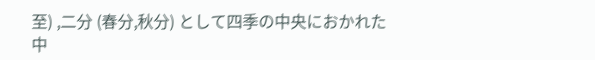至) ,二分 (春分,秋分) として四季の中央におかれた中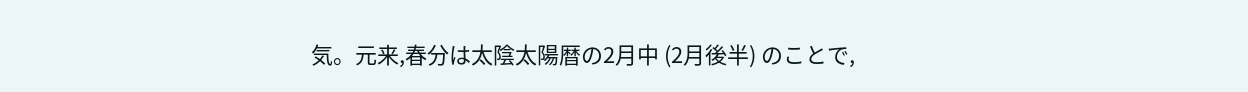気。元来,春分は太陰太陽暦の2月中 (2月後半) のことで,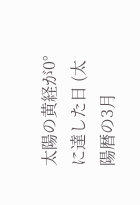太陽の黄経が0°に達した日 (太陽暦の3月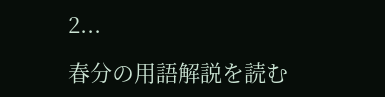2...

春分の用語解説を読む